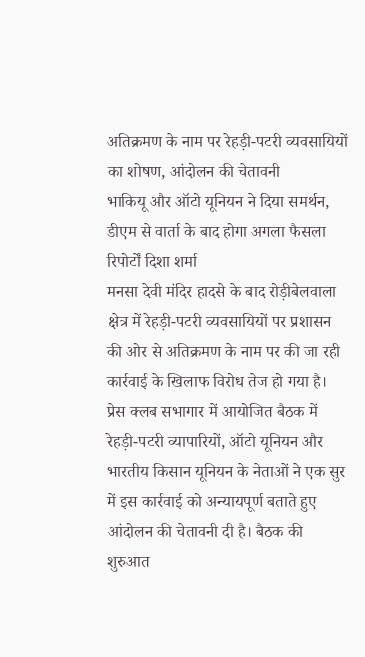अतिक्रमण के नाम पर रेहड़ी-पटरी व्यवसायियों का शोषण, आंदोलन की चेतावनी
भाकियू और ऑटो यूनियन ने दिया समर्थन, डीएम से वार्ता के बाद होगा अगला फैसला
रिपोर्टों दिशा शर्मा
मनसा देवी मंदिर हादसे के बाद रोड़ीबेलवाला क्षेत्र में रेहड़ी-पटरी व्यवसायियों पर प्रशासन की ओर से अतिक्रमण के नाम पर की जा रही कार्रवाई के खिलाफ विरोध तेज हो गया है। प्रेस क्लब सभागार में आयोजित बैठक में रेहड़ी-पटरी व्यापारियों, ऑटो यूनियन और भारतीय किसान यूनियन के नेताओं ने एक सुर में इस कार्रवाई को अन्यायपूर्ण बताते हुए आंदोलन की चेतावनी दी है। बैठक की शुरुआत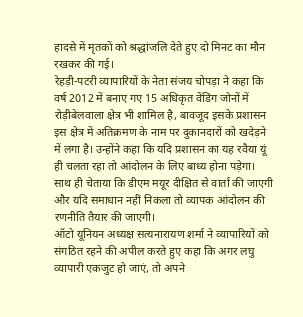हादसे में मृतकों को श्रद्धांजलि देते हुए दो मिनट का मौन रखकर की गई।
रेहड़ी-पटरी व्यापारियों के नेता संजय चोपड़ा ने कहा कि वर्ष 2012 में बनाए गए 15 अधिकृत वेंडिंग जोनों में रोड़ीबेलवाला क्षेत्र भी शामिल है, बावजूद इसके प्रशासन इस क्षेत्र में अतिक्रमण के नाम पर दुकानदारों को खदेड़ने में लगा है। उन्होंने कहा कि यदि प्रशासन का यह रवैया यूं ही चलता रहा तो आंदोलन के लिए बाध्य होना पड़ेगा। साथ ही चेताया कि डीएम मयूर दीक्षित से वार्ता की जाएगी और यदि समाधान नहीं निकला तो व्यापक आंदोलन की रणनीति तैयार की जाएगी।
ऑटो यूनियन अध्यक्ष सत्यनारायण शर्मा ने व्यापारियों को संगठित रहने की अपील करते हुए कहा कि अगर लघु व्यापारी एकजुट हो जाएं, तो अपने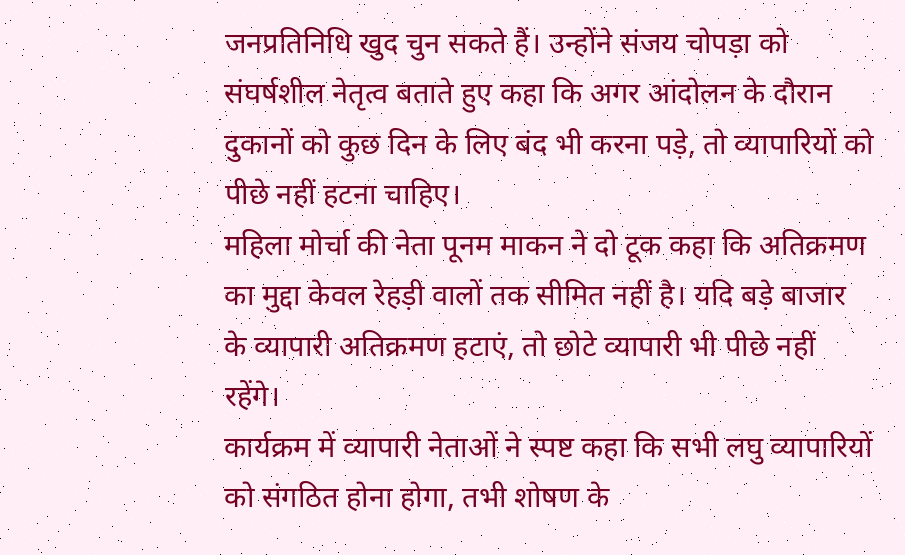जनप्रतिनिधि खुद चुन सकते हैं। उन्होंने संजय चोपड़ा को संघर्षशील नेतृत्व बताते हुए कहा कि अगर आंदोलन के दौरान दुकानों को कुछ दिन के लिए बंद भी करना पड़े, तो व्यापारियों को पीछे नहीं हटना चाहिए।
महिला मोर्चा की नेता पूनम माकन ने दो टूक कहा कि अतिक्रमण का मुद्दा केवल रेहड़ी वालों तक सीमित नहीं है। यदि बड़े बाजार के व्यापारी अतिक्रमण हटाएं, तो छोटे व्यापारी भी पीछे नहीं रहेंगे।
कार्यक्रम में व्यापारी नेताओं ने स्पष्ट कहा कि सभी लघु व्यापारियों को संगठित होना होगा, तभी शोषण के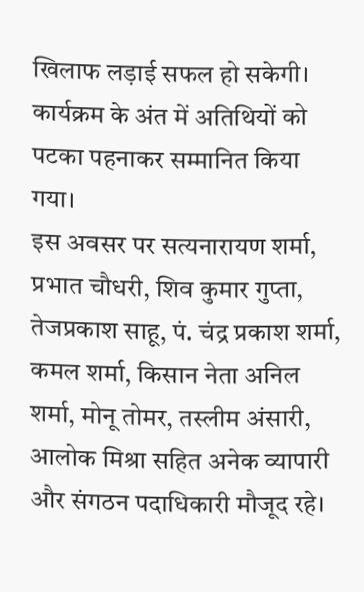खिलाफ लड़ाई सफल हो सकेगी। कार्यक्रम के अंत में अतिथियों को पटका पहनाकर सम्मानित किया गया।
इस अवसर पर सत्यनारायण शर्मा, प्रभात चौधरी, शिव कुमार गुप्ता, तेजप्रकाश साहू, पं. चंद्र प्रकाश शर्मा, कमल शर्मा, किसान नेता अनिल शर्मा, मोनू तोमर, तस्लीम अंसारी, आलोक मिश्रा सहित अनेक व्यापारी और संगठन पदाधिकारी मौजूद रहे।